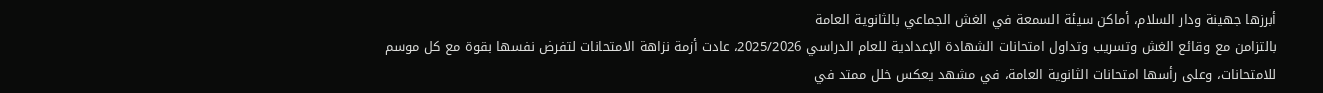أبرزها جهينة ودار السلام، أماكن سيئة السمعة في الغش الجماعي بالثانوية العامة
بالتزامن مع وقائع الغش وتسريب وتداول امتحانات الشهادة الإعدادية للعام الدراسي 2025/2026، عادت أزمة نزاهة الامتحانات لتفرض نفسها بقوة مع كل موسم للامتحانات، وعلى رأسها امتحانات الثانوية العامة، في مشهد يعكس خلل ممتد في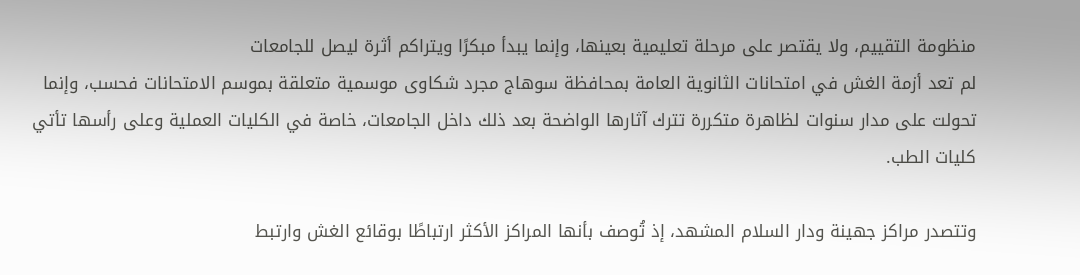منظومة التقييم، ولا يقتصر على مرحلة تعليمية بعينها، وإنما يبدأ مبكرًا ويتراكم أثرة ليصل للجامعات
لم تعد أزمة الغش في امتحانات الثانوية العامة بمحافظة سوهاج مجرد شكاوى موسمية متعلقة بموسم الامتحانات فحسب، وإنما تحولت على مدار سنوات لظاهرة متكررة تترك آثارها الواضحة بعد ذلك داخل الجامعات، خاصة في الكليات العملية وعلى رأسها تأتي كليات الطب.

وتتصدر مراكز جهينة ودار السلام المشهد، إذ تُوصف بأنها المراكز الأكثر ارتباطًا بوقائع الغش وارتبط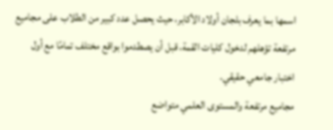اسمها بما يعرف بلجان أولاد الأكابر، حيث يحصل عدد كبير من الطلاب على مجاميع مرتفعة تؤهلهم لدخول كليات القمة، قبل أن يصطدموا بواقع مختلف تمامًا مع أول اختبار جامعي حقيقي.
مجاميع مرتفعة والمستوى العلمي متواضع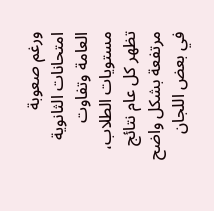ورغم صعوبة امتحانات الثانوية العامة وتفاوت مستويات الطلاب، تظهر كل عام نتائج مرتفعة بشكل واضح في بعض اللجان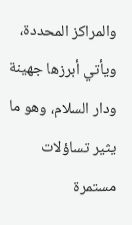والمراكز المحددة، ويأتي أبرزها جهينة ودار السلام، وهو ما يثير تساؤلات مستمرة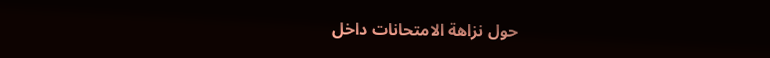حول نزاهة الامتحانات داخل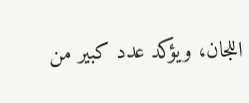اللجان، ويؤكد عدد كبير من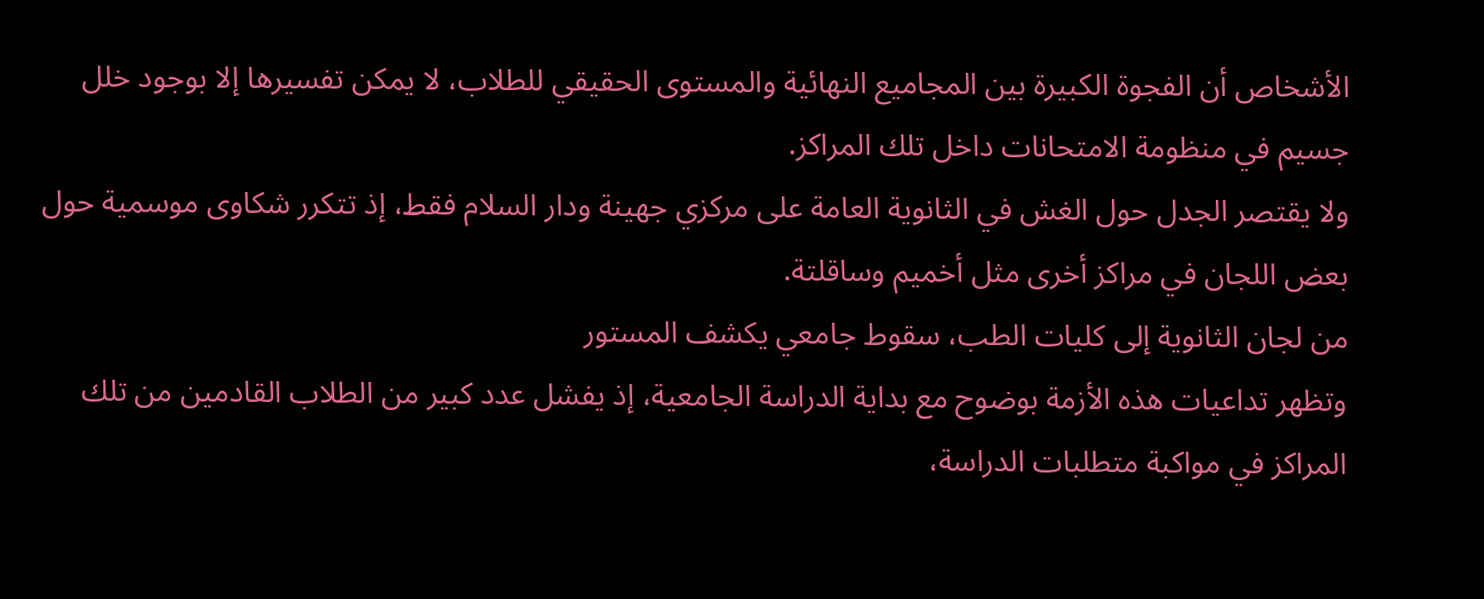الأشخاص أن الفجوة الكبيرة بين المجاميع النهائية والمستوى الحقيقي للطلاب، لا يمكن تفسيرها إلا بوجود خلل جسيم في منظومة الامتحانات داخل تلك المراكز.
ولا يقتصر الجدل حول الغش في الثانوية العامة على مركزي جهينة ودار السلام فقط، إذ تتكرر شكاوى موسمية حول بعض اللجان في مراكز أخرى مثل أخميم وساقلتة.
من لجان الثانوية إلى كليات الطب، سقوط جامعي يكشف المستور
وتظهر تداعيات هذه الأزمة بوضوح مع بداية الدراسة الجامعية، إذ يفشل عدد كبير من الطلاب القادمين من تلك المراكز في مواكبة متطلبات الدراسة،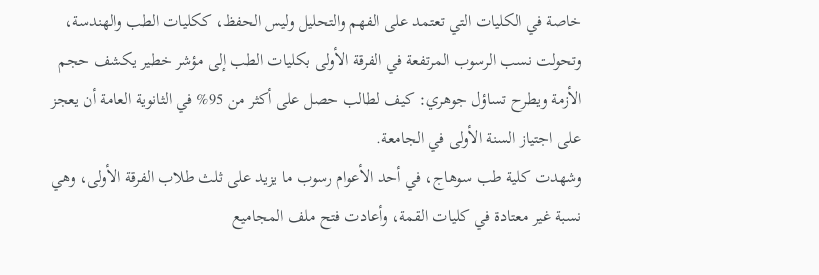خاصة في الكليات التي تعتمد على الفهم والتحليل وليس الحفظ، ككليات الطب والهندسة، وتحولت نسب الرسوب المرتفعة في الفرقة الأولى بكليات الطب إلى مؤشر خطير يكشف حجم الأزمة ويطرح تساؤل جوهري: كيف لطالب حصل على أكثر من 95% في الثانوية العامة أن يعجز على اجتياز السنة الأولى في الجامعة.
وشهدت كلية طب سوهاج، في أحد الأعوام رسوب ما يزيد على ثلث طلاب الفرقة الأولى، وهي نسبة غير معتادة في كليات القمة، وأعادت فتح ملف المجاميع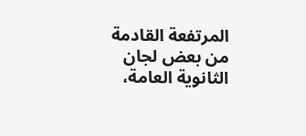المرتفعة القادمة من بعض لجان الثانوية العامة،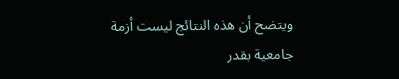ويتضح أن هذه النتائج ليست أزمة جامعية بقدر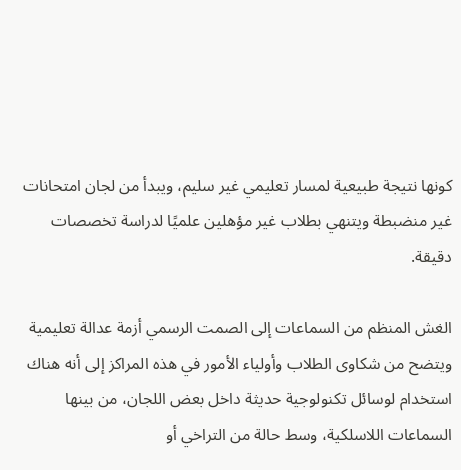كونها نتيجة طبيعية لمسار تعليمي غير سليم، ويبدأ من لجان امتحانات غير منضبطة ويتنهي بطلاب غير مؤهلين علميًا لدراسة تخصصات دقيقة.

الغش المنظم من السماعات إلى الصمت الرسمي أزمة عدالة تعليمية
ويتضح من شكاوى الطلاب وأولياء الأمور في هذه المراكز إلى أنه هناك استخدام لوسائل تكنولوجية حديثة داخل بعض اللجان، من بينها السماعات اللاسلكية، وسط حالة من التراخي أو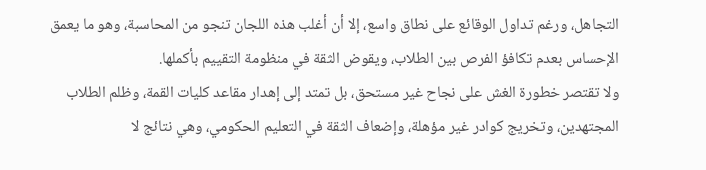التجاهل، ورغم تداول الوقائع على نطاق واسع، إلا أن أغلب هذه اللجان تنجو من المحاسبة، وهو ما يعمق الإحساس بعدم تكافؤ الفرص بين الطلاب، ويقوض الثقة في منظومة التقييم بأكملها.
ولا تقتصر خطورة الغش على نجاح غير مستحق، بل تمتد إلى إهدار مقاعد كليات القمة، وظلم الطلاب المجتهدين، وتخريج كوادر غير مؤهلة، وإضعاف الثقة في التعليم الحكومي، وهي نتائج لا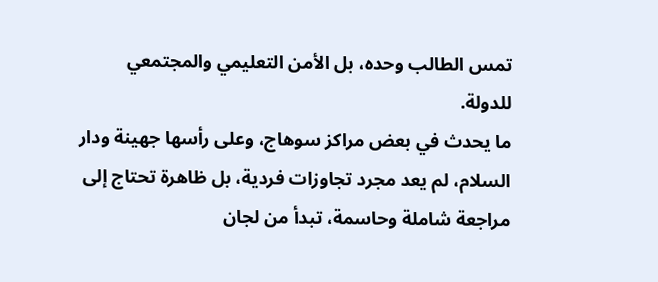تمس الطالب وحده، بل الأمن التعليمي والمجتمعي للدولة.
ما يحدث في بعض مراكز سوهاج، وعلى رأسها جهينة ودار السلام، لم يعد مجرد تجاوزات فردية، بل ظاهرة تحتاج إلى مراجعة شاملة وحاسمة، تبدأ من لجان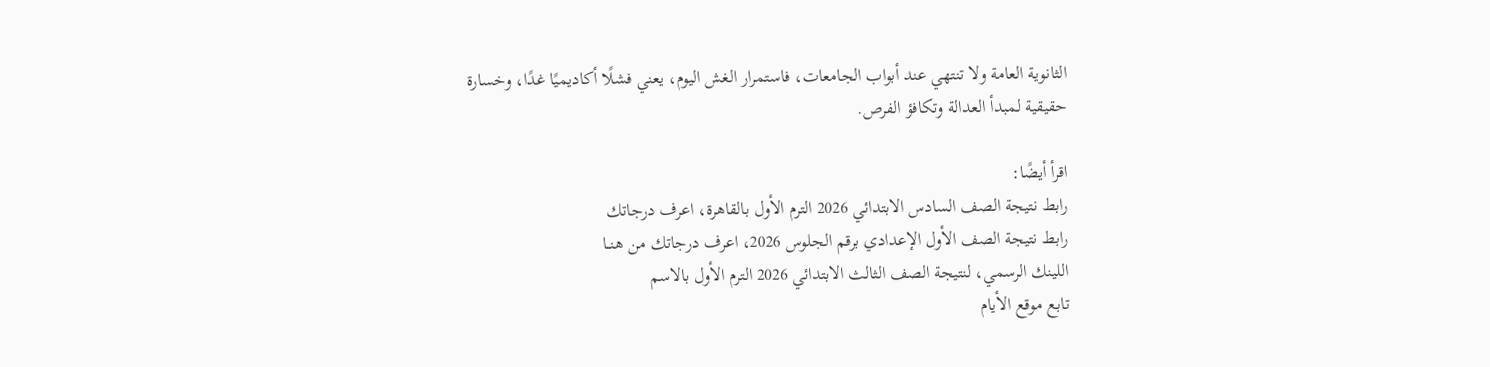الثانوية العامة ولا تنتهي عند أبواب الجامعات، فاستمرار الغش اليوم، يعني فشلًا أكاديميًا غدًا، وخسارة حقيقية لمبدأ العدالة وتكافؤ الفرص.

اقرأ أيضًا:
رابط نتيجة الصف السادس الابتدائي 2026 الترم الأول بالقاهرة، اعرف درجاتك
رابط نتيجة الصف الأول الإعدادي برقم الجلوس 2026، اعرف درجاتك من هنــا
اللينك الرسمي، لنتيجة الصف الثالث الابتدائي 2026 الترم الأول بالاسم
تابع موقع الأيام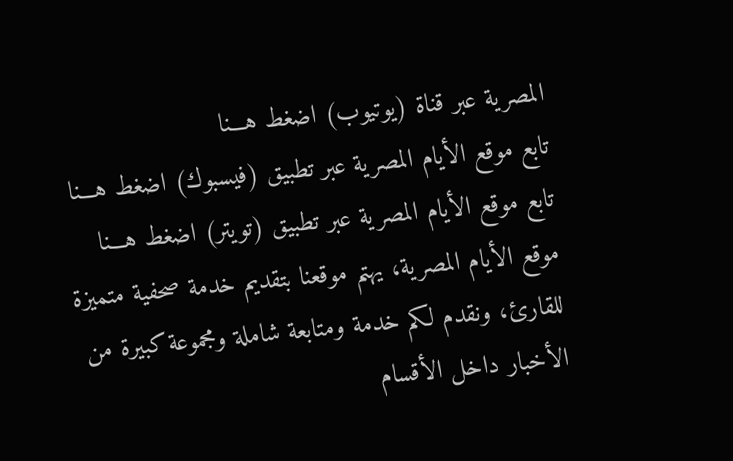المصرية عبر قناة (يوتيوب) اضغط هـــنا
تابع موقع الأيام المصرية عبر تطبيق (فيسبوك) اضغط هـــنا
تابع موقع الأيام المصرية عبر تطبيق (تويتر) اضغط هـــنا
موقع الأيام المصرية، يهتم موقعنا بتقديم خدمة صحفية متميزة للقارئ، ونقدم لكم خدمة ومتابعة شاملة ومجموعة كبيرة من الأخبار داخل الأقسام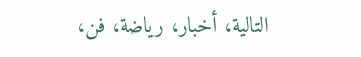التالية، أخبار، رياضة، فن،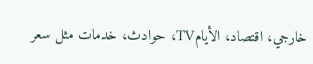خارجي، اقتصاد، الأيامTV، حوادث، خدمات مثل سعر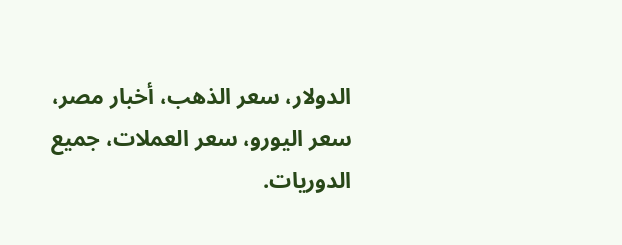الدولار، سعر الذهب، أخبار مصر، سعر اليورو، سعر العملات، جميع الدوريات.